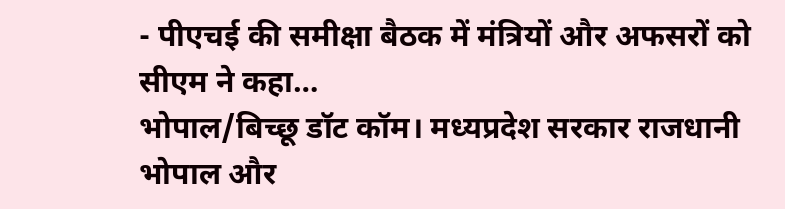- पीएचई की समीक्षा बैठक में मंत्रियों और अफसरों को सीएम ने कहा…
भोपाल/बिच्छू डॉट कॉम। मध्यप्रदेश सरकार राजधानी भोपाल और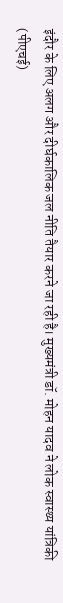इंदौर के लिए अलग और दीर्घकालिक जल नीति तैयार करने जा रही है। मुख्यमंत्री डॉ. मोहन यादव ने लोक स्वास्थ्य यांत्रिकी (पीएचई)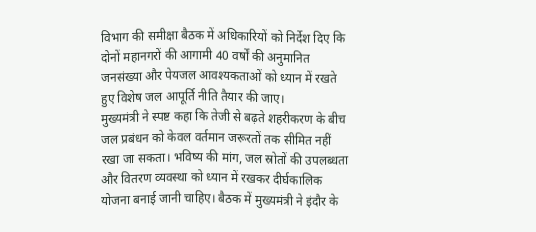विभाग की समीक्षा बैठक में अधिकारियों को निर्देश दिए कि दोनों महानगरों की आगामी 40 वर्षों की अनुमानित जनसंख्या और पेयजल आवश्यकताओं को ध्यान में रखते हुए विशेष जल आपूर्ति नीति तैयार की जाए।
मुख्यमंत्री ने स्पष्ट कहा कि तेजी से बढ़ते शहरीकरण के बीच जल प्रबंधन को केवल वर्तमान जरूरतों तक सीमित नहीं रखा जा सकता। भविष्य की मांग, जल स्रोतों की उपलब्धता और वितरण व्यवस्था को ध्यान में रखकर दीर्घकालिक योजना बनाई जानी चाहिए। बैठक में मुख्यमंत्री ने इंदौर के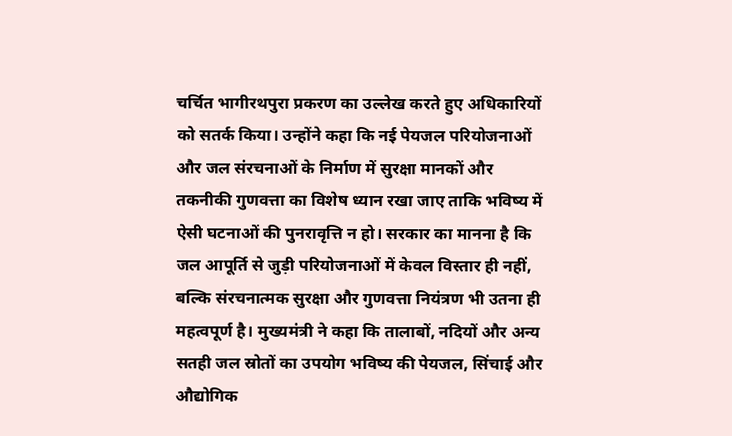चर्चित भागीरथपुरा प्रकरण का उल्लेख करते हुए अधिकारियों को सतर्क किया। उन्होंने कहा कि नई पेयजल परियोजनाओं और जल संरचनाओं के निर्माण में सुरक्षा मानकों और तकनीकी गुणवत्ता का विशेष ध्यान रखा जाए ताकि भविष्य में ऐसी घटनाओं की पुनरावृत्ति न हो। सरकार का मानना है कि जल आपूर्ति से जुड़ी परियोजनाओं में केवल विस्तार ही नहीं, बल्कि संरचनात्मक सुरक्षा और गुणवत्ता नियंत्रण भी उतना ही महत्वपूर्ण है। मुख्यमंत्री ने कहा कि तालाबों, नदियों और अन्य सतही जल स्रोतों का उपयोग भविष्य की पेयजल, सिंचाई और औद्योगिक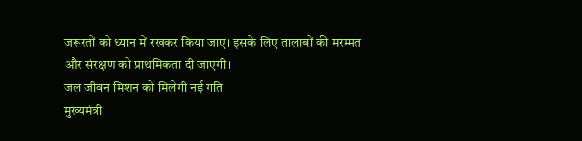जरूरतों को ध्यान में रखकर किया जाए। इसके लिए तालाबों की मरम्मत और संरक्षण को प्राथमिकता दी जाएगी।
जल जीवन मिशन को मिलेगी नई गति
मुख्यमंत्री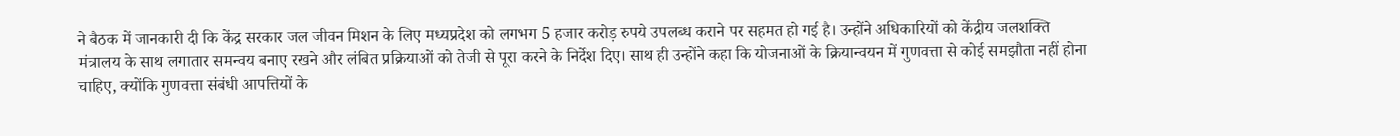ने बैठक में जानकारी दी कि केंद्र सरकार जल जीवन मिशन के लिए मध्यप्रदेश को लगभग 5 हजार करोड़ रुपये उपलब्ध कराने पर सहमत हो गई है। उन्होंने अधिकारियों को केंद्रीय जलशक्ति मंत्रालय के साथ लगातार समन्वय बनाए रखने और लंबित प्रक्रियाओं को तेजी से पूरा करने के निर्देश दिए। साथ ही उन्होंने कहा कि योजनाओं के क्रियान्वयन में गुणवत्ता से कोई समझौता नहीं होना चाहिए, क्योंकि गुणवत्ता संबंधी आपत्तियों के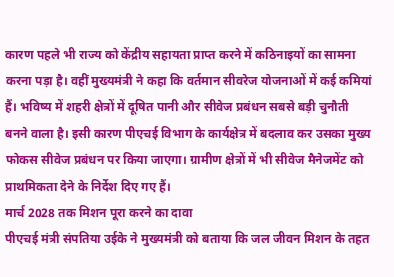कारण पहले भी राज्य को केंद्रीय सहायता प्राप्त करने में कठिनाइयों का सामना करना पड़ा है। वहीं मुख्यमंत्री ने कहा कि वर्तमान सीवरेज योजनाओं में कई कमियां हैं। भविष्य में शहरी क्षेत्रों में दूषित पानी और सीवेज प्रबंधन सबसे बड़ी चुनौती बनने वाला है। इसी कारण पीएचई विभाग के कार्यक्षेत्र में बदलाव कर उसका मुख्य फोकस सीवेज प्रबंधन पर किया जाएगा। ग्रामीण क्षेत्रों में भी सीवेज मैनेजमेंट को प्राथमिकता देने के निर्देश दिए गए हैं।
मार्च 2028 तक मिशन पूरा करने का दावा
पीएचई मंत्री संपतिया उईके ने मुख्यमंत्री को बताया कि जल जीवन मिशन के तहत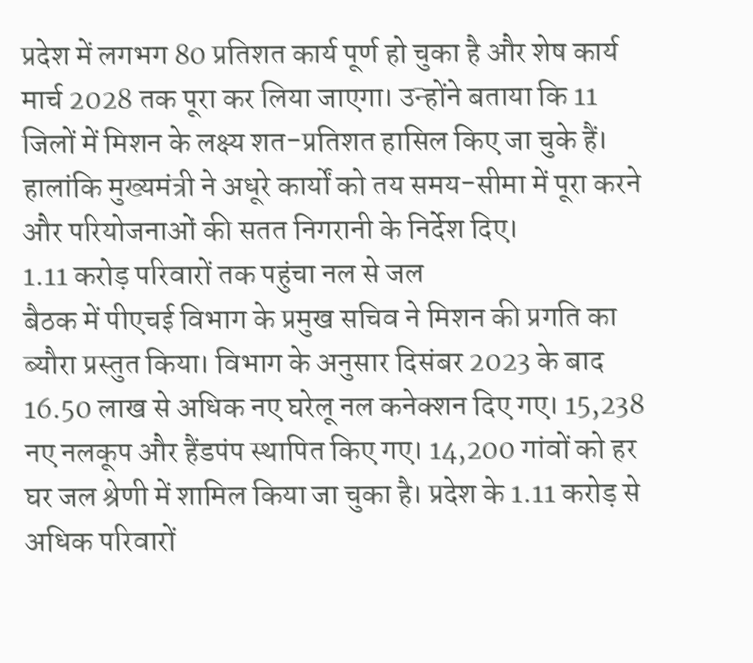प्रदेश में लगभग 80 प्रतिशत कार्य पूर्ण हो चुका है और शेष कार्य मार्च 2028 तक पूरा कर लिया जाएगा। उन्होंने बताया कि 11 जिलों में मिशन के लक्ष्य शत-प्रतिशत हासिल किए जा चुके हैं। हालांकि मुख्यमंत्री ने अधूरे कार्यों को तय समय-सीमा में पूरा करने और परियोजनाओं की सतत निगरानी के निर्देश दिए।
1.11 करोड़ परिवारों तक पहुंचा नल से जल
बैठक में पीएचई विभाग के प्रमुख सचिव ने मिशन की प्रगति का ब्यौरा प्रस्तुत किया। विभाग के अनुसार दिसंबर 2023 के बाद 16.50 लाख से अधिक नए घरेलू नल कनेक्शन दिए गए। 15,238 नए नलकूप और हैंडपंप स्थापित किए गए। 14,200 गांवों को हर घर जल श्रेणी में शामिल किया जा चुका है। प्रदेश के 1.11 करोड़ से अधिक परिवारों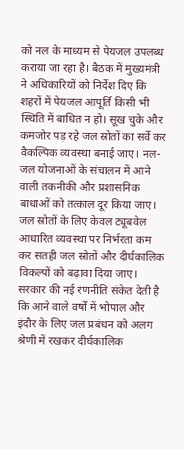को नल के माध्यम से पेयजल उपलब्ध कराया जा रहा है। बैठक में मुख्यमंत्री ने अधिकारियों को निर्देश दिए कि शहरों में पेयजल आपूर्ति किसी भी स्थिति में बाधित न हो। सूख चुके और कमजोर पड़ रहे जल स्रोतों का सर्वे कर वैकल्पिक व्यवस्था बनाई जाए। नल-जल योजनाओं के संचालन में आने वाली तकनीकी और प्रशासनिक बाधाओं को तत्काल दूर किया जाए। जल स्रोतों के लिए केवल ट्यूबवेल आधारित व्यवस्था पर निर्भरता कम कर सतही जल स्रोतों और दीर्घकालिक विकल्पों को बढ़ावा दिया जाए। सरकार की नई रणनीति संकेत देती है कि आने वाले वर्षों में भोपाल और इंदौर के लिए जल प्रबंधन को अलग श्रेणी में रखकर दीर्घकालिक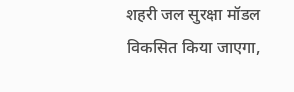शहरी जल सुरक्षा मॉडल विकसित किया जाएगा,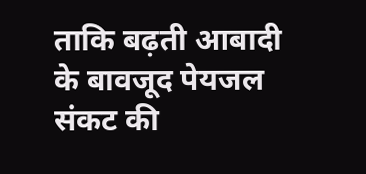ताकि बढ़ती आबादी के बावजूद पेयजल संकट की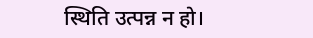स्थिति उत्पन्न न हो।